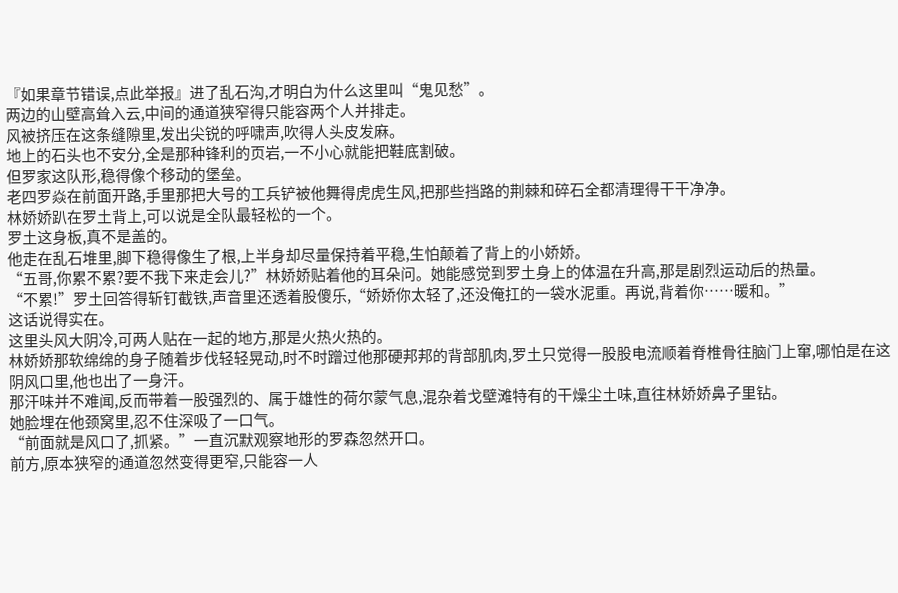『如果章节错误,点此举报』进了乱石沟,才明白为什么这里叫“鬼见愁”。
两边的山壁高耸入云,中间的通道狭窄得只能容两个人并排走。
风被挤压在这条缝隙里,发出尖锐的呼啸声,吹得人头皮发麻。
地上的石头也不安分,全是那种锋利的页岩,一不小心就能把鞋底割破。
但罗家这队形,稳得像个移动的堡垒。
老四罗焱在前面开路,手里那把大号的工兵铲被他舞得虎虎生风,把那些挡路的荆棘和碎石全都清理得干干净净。
林娇娇趴在罗土背上,可以说是全队最轻松的一个。
罗土这身板,真不是盖的。
他走在乱石堆里,脚下稳得像生了根,上半身却尽量保持着平稳,生怕颠着了背上的小娇娇。
“五哥,你累不累?要不我下来走会儿?”林娇娇贴着他的耳朵问。她能感觉到罗土身上的体温在升高,那是剧烈运动后的热量。
“不累!”罗土回答得斩钉截铁,声音里还透着股傻乐,“娇娇你太轻了,还没俺扛的一袋水泥重。再说,背着你……暖和。”
这话说得实在。
这里头风大阴冷,可两人贴在一起的地方,那是火热火热的。
林娇娇那软绵绵的身子随着步伐轻轻晃动,时不时蹭过他那硬邦邦的背部肌肉,罗土只觉得一股股电流顺着脊椎骨往脑门上窜,哪怕是在这阴风口里,他也出了一身汗。
那汗味并不难闻,反而带着一股强烈的、属于雄性的荷尔蒙气息,混杂着戈壁滩特有的干燥尘土味,直往林娇娇鼻子里钻。
她脸埋在他颈窝里,忍不住深吸了一口气。
“前面就是风口了,抓紧。”一直沉默观察地形的罗森忽然开口。
前方,原本狭窄的通道忽然变得更窄,只能容一人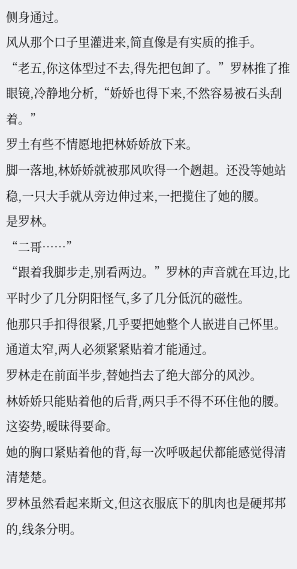侧身通过。
风从那个口子里灌进来,简直像是有实质的推手。
“老五,你这体型过不去,得先把包卸了。”罗林推了推眼镜,冷静地分析,“娇娇也得下来,不然容易被石头刮着。”
罗土有些不情愿地把林娇娇放下来。
脚一落地,林娇娇就被那风吹得一个趔趄。还没等她站稳,一只大手就从旁边伸过来,一把揽住了她的腰。
是罗林。
“二哥……”
“跟着我脚步走,别看两边。”罗林的声音就在耳边,比平时少了几分阴阳怪气,多了几分低沉的磁性。
他那只手扣得很紧,几乎要把她整个人嵌进自己怀里。
通道太窄,两人必须紧紧贴着才能通过。
罗林走在前面半步,替她挡去了绝大部分的风沙。
林娇娇只能贴着他的后背,两只手不得不环住他的腰。
这姿势,暧昧得要命。
她的胸口紧贴着他的背,每一次呼吸起伏都能感觉得清清楚楚。
罗林虽然看起来斯文,但这衣服底下的肌肉也是硬邦邦的,线条分明。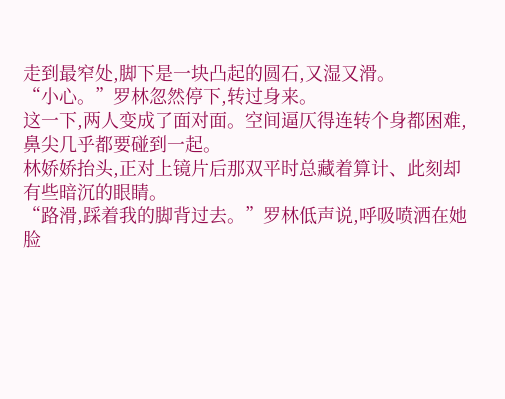走到最窄处,脚下是一块凸起的圆石,又湿又滑。
“小心。”罗林忽然停下,转过身来。
这一下,两人变成了面对面。空间逼仄得连转个身都困难,鼻尖几乎都要碰到一起。
林娇娇抬头,正对上镜片后那双平时总藏着算计、此刻却有些暗沉的眼睛。
“路滑,踩着我的脚背过去。”罗林低声说,呼吸喷洒在她脸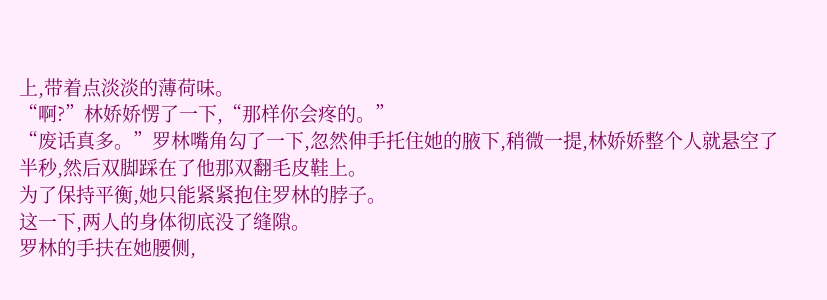上,带着点淡淡的薄荷味。
“啊?”林娇娇愣了一下,“那样你会疼的。”
“废话真多。”罗林嘴角勾了一下,忽然伸手托住她的腋下,稍微一提,林娇娇整个人就悬空了半秒,然后双脚踩在了他那双翻毛皮鞋上。
为了保持平衡,她只能紧紧抱住罗林的脖子。
这一下,两人的身体彻底没了缝隙。
罗林的手扶在她腰侧,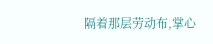隔着那层劳动布,掌心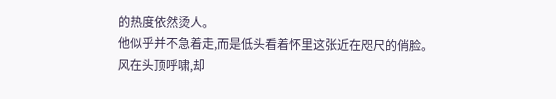的热度依然烫人。
他似乎并不急着走,而是低头看着怀里这张近在咫尺的俏脸。
风在头顶呼啸,却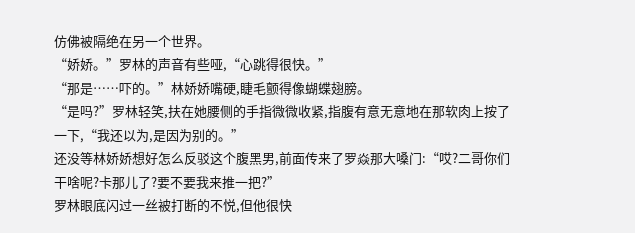仿佛被隔绝在另一个世界。
“娇娇。”罗林的声音有些哑,“心跳得很快。”
“那是……吓的。”林娇娇嘴硬,睫毛颤得像蝴蝶翅膀。
“是吗?”罗林轻笑,扶在她腰侧的手指微微收紧,指腹有意无意地在那软肉上按了一下,“我还以为,是因为别的。”
还没等林娇娇想好怎么反驳这个腹黑男,前面传来了罗焱那大嗓门:“哎?二哥你们干啥呢?卡那儿了?要不要我来推一把?”
罗林眼底闪过一丝被打断的不悦,但他很快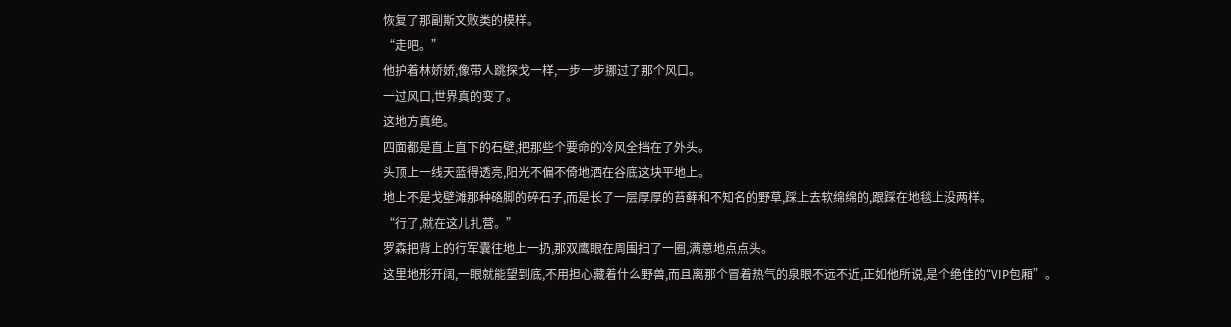恢复了那副斯文败类的模样。
“走吧。”
他护着林娇娇,像带人跳探戈一样,一步一步挪过了那个风口。
一过风口,世界真的变了。
这地方真绝。
四面都是直上直下的石壁,把那些个要命的冷风全挡在了外头。
头顶上一线天蓝得透亮,阳光不偏不倚地洒在谷底这块平地上。
地上不是戈壁滩那种硌脚的碎石子,而是长了一层厚厚的苔藓和不知名的野草,踩上去软绵绵的,跟踩在地毯上没两样。
“行了,就在这儿扎营。”
罗森把背上的行军囊往地上一扔,那双鹰眼在周围扫了一圈,满意地点点头。
这里地形开阔,一眼就能望到底,不用担心藏着什么野兽,而且离那个冒着热气的泉眼不远不近,正如他所说,是个绝佳的“VIP包厢”。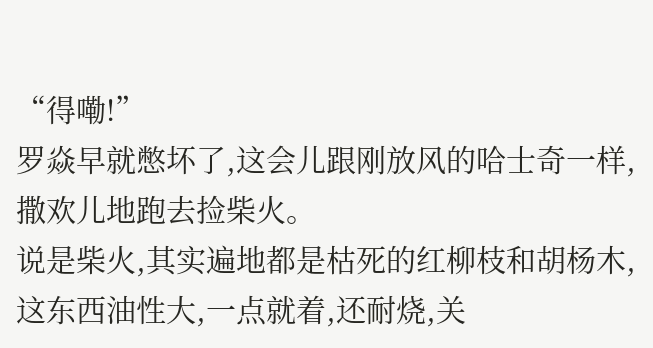“得嘞!”
罗焱早就憋坏了,这会儿跟刚放风的哈士奇一样,撒欢儿地跑去捡柴火。
说是柴火,其实遍地都是枯死的红柳枝和胡杨木,这东西油性大,一点就着,还耐烧,关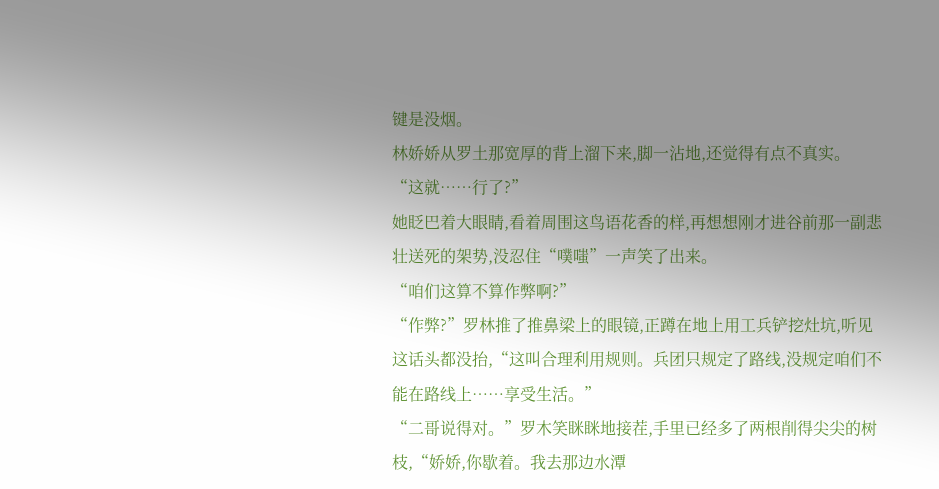键是没烟。
林娇娇从罗土那宽厚的背上溜下来,脚一沾地,还觉得有点不真实。
“这就……行了?”
她眨巴着大眼睛,看着周围这鸟语花香的样,再想想刚才进谷前那一副悲壮送死的架势,没忍住“噗嗤”一声笑了出来。
“咱们这算不算作弊啊?”
“作弊?”罗林推了推鼻梁上的眼镜,正蹲在地上用工兵铲挖灶坑,听见这话头都没抬,“这叫合理利用规则。兵团只规定了路线,没规定咱们不能在路线上……享受生活。”
“二哥说得对。”罗木笑眯眯地接茬,手里已经多了两根削得尖尖的树枝,“娇娇,你歇着。我去那边水潭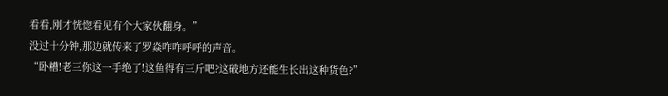看看,刚才恍惚看见有个大家伙翻身。”
没过十分钟,那边就传来了罗焱咋咋呼呼的声音。
“卧槽!老三你这一手绝了!这鱼得有三斤吧?这破地方还能生长出这种货色?”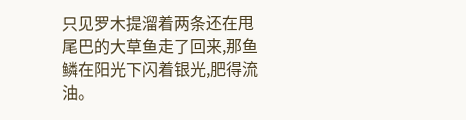只见罗木提溜着两条还在甩尾巴的大草鱼走了回来,那鱼鳞在阳光下闪着银光,肥得流油。